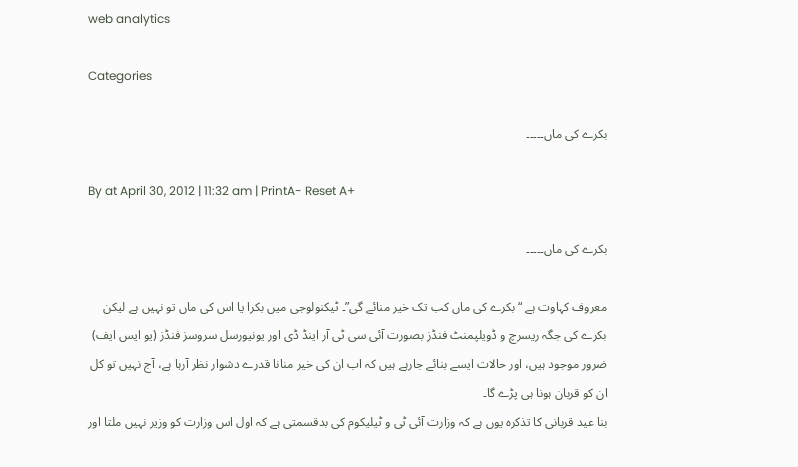web analytics

Categories

بکرے کی ماں۔۔۔۔۔

By at April 30, 2012 | 11:32 am | PrintA- Reset A+

بکرے کی ماں۔۔۔۔۔

معروف کہاوت ہے “بکرے کی ماں کب تک خیر منائے گی”۔ ٹیکنولوجی میں بکرا یا اس کی ماں تو نہیں ہے لیکن بکرے کی جگہ ریسرچ و ڈویلپمنٹ فنڈز بصورت آئی سی ٹی آر اینڈ ڈی اور یونیورسل سروسز فنڈز (یو ایس ایف) ضرور موجود ہیں، اور حالات ایسے بنائے جارہے ہیں کہ اب ان کی خیر منانا قدرے دشوار نظر آرہا ہے، آج نہیں تو کل ان کو قربان ہونا ہی پڑے گا۔
بنا عید قربانی کا تذکرہ یوں ہے کہ وزارت آئی ٹی و ٹیلیکوم کی بدقسمتی ہے کہ اول اس وزارت کو وزیر نہیں ملتا اور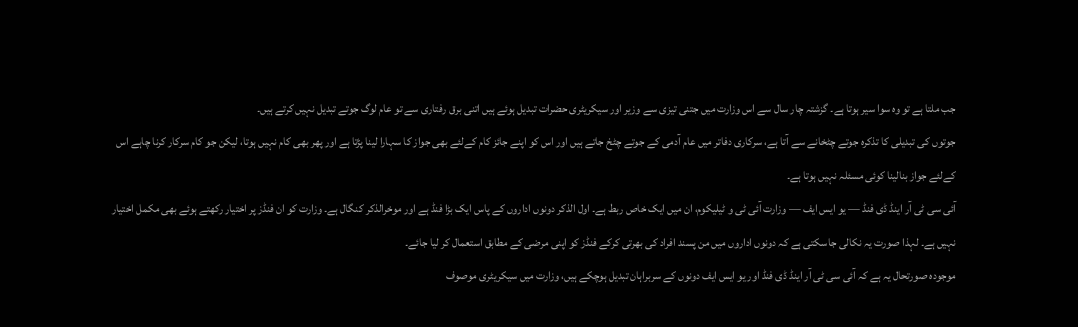جب ملتا ہے تو وہ سوا سیر ہوتا ہے۔ گزشتہ چار سال سے اس وزارت میں جتنی تیزی سے وزیر اور سیکریٹری حضرات تبدیل ہوئے ہیں اتنی برق رفتاری سے تو عام لوگ جوتے تبدیل نہیں کرتے ہیں۔
جوتوں کی تبدیلی کا تذکرہ جوتے چٹخانے سے آتا ہے، سرکاری دفاتر میں عام آدمی کے جوتے چٹخ جاتے ہیں اور اس کو اپنے جائز کام کےلئے بھی جواز کا سہارا لینا پڑتا ہے اور پھر بھی کام نہیں ہوتا، لیکن جو کام سرکار کرنا چاہے اس کےلئے جواز بنالینا کوئی مسئلہ نہیں ہوتا ہے۔
آئی سی ٹی آر اینڈ ڈی فنڈ — یو ایس ایف — وزارت آئی ٹی و ٹیلیکوم، ان میں ایک خاص ربط ہے۔ اول الذکر دونوں اداروں کے پاس ایک بڑا فنڈ ہے اور موخرالذکر کنگال ہے۔ وزارت کو ان فنڈز پر اختیار رکھتے ہوئے بھی مکمل اختیار نہیں ہے۔ لہذا صورت یہ نکالی جاسکتی ہے کہ دونوں اداروں میں من پسند افراد کی بھرتی کرکے فنڈز کو اپنی مرضی کے مطابق استعمال کر لیا جائے۔
موجودہ صورتحال یہ ہے کہ آئی سی ٹی آر اینڈ ڈی فنڈ اور یو ایس ایف دونوں کے سربراہان تبدیل ہوچکے ہیں، وزارت میں سیکریٹری موصوف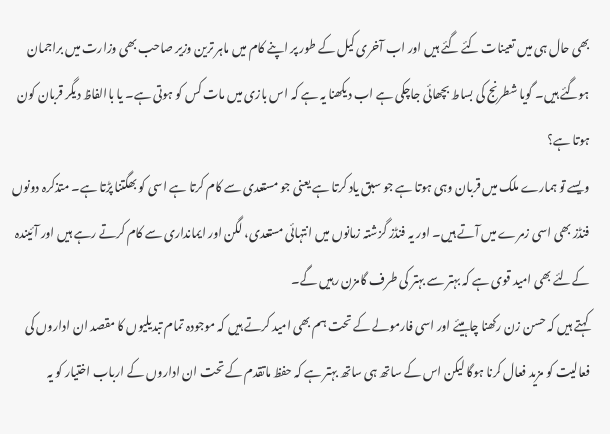بھی حال ہی میں تعینات کئے گئے ہیں اور اب آخری کیل کے طور پر اپنے کام میں ماہر ترین وزیر صاحب بھی وزارت میں براجمان ہوگئے ہیں۔ گویا شطرنج کی بساط بچھائی جاچکی ہے اب دیکھنا یہ ہے کہ اس بازی میں مات کس کو ہوتی ہے۔ یا باالفاظ دیگر قربان کون ہوتا ہے؟
ویسے تو ہمارے ملک میں قربان وہی ہوتا ہے جو سبق یاد کرتا ہے یعنی جو مستعدی سے کام کرتا ہے اسی کو بھگتنا پڑتا ہے۔ متذکرہ دونوں فنڈز بھی اسی زمرے میں آتے ہیں۔ اور یہ فنڈز گزشتہ زمانوں میں انتہائی مستعدی، لگن اور ایمانداری سے کام کرتے رہے ہیں اور آئیندہ کےلئے بھی امید قوی ہے کہ بہتر سے بہتر کی طرف گامزن رہیں گے۔
کہتے ہیں کہ حسن زن رکھنا چاہیئے اور اسی فارمولے کے تحت ہم بھی امید کرتے ہیں کہ موجودہ تمام تبدیلیوں کا مقصد ان اداروں کی فعالیت کو مزید فعال کرنا ہوگا لیکن اس کے ساتھ ہی ساتھ بہتر ہے کہ حفظ ماتقدم کے تحت ان اداروں کے ارباب اختیار کو یہ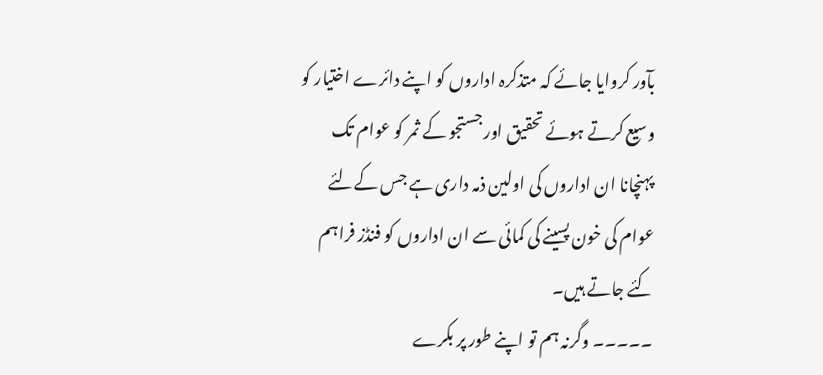بآور کروایا جائے کہ متذکرہ اداروں کو اپنے دائرے اختیار کو وسیع کرتے ہوئے تحقیق اور جستجو کے ثمر کو عوام تک پہنچانا ان اداروں کی اولین ذمہ داری ہے جس کےلئے عوام کی خون پسینے کی کمائی سے ان اداروں کو فنڈز فراہم کئے جاتے ہیں۔
۔۔۔۔۔ وگرنہ ہم تو اپنے طور پر بکرے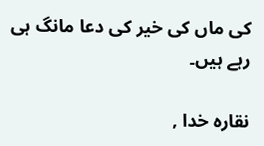کی ماں کی خیر کی دعا مانگ ہی رہے ہیں۔

نقارہ خدا ,